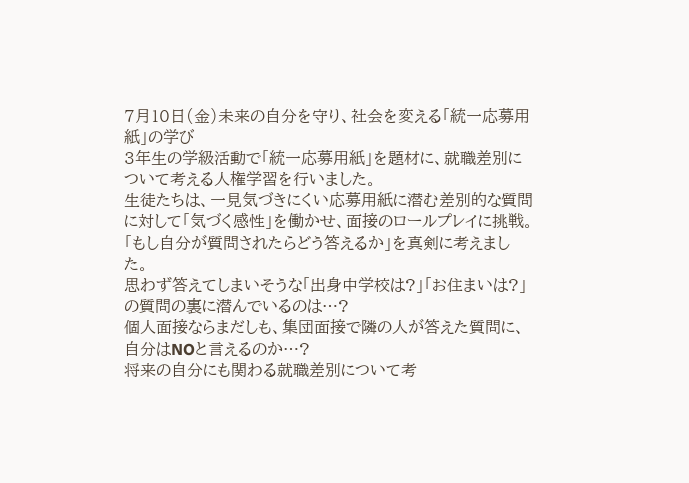7月10日(金)未来の自分を守り、社会を変える「統一応募用紙」の学び
3年生の学級活動で「統一応募用紙」を題材に、就職差別について考える人権学習を行いました。
生徒たちは、一見気づきにくい応募用紙に潜む差別的な質問に対して「気づく感性」を働かせ、面接のロールプレイに挑戦。「もし自分が質問されたらどう答えるか」を真剣に考えました。
思わず答えてしまいそうな「出身中学校は?」「お住まいは?」の質問の裏に潜んでいるのは…?
個人面接ならまだしも、集団面接で隣の人が答えた質問に、自分はNOと言えるのか…?
将来の自分にも関わる就職差別について考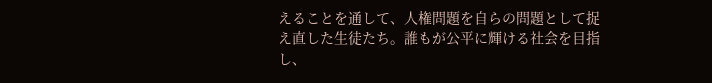えることを通して、人権問題を自らの問題として捉え直した生徒たち。誰もが公平に輝ける社会を目指し、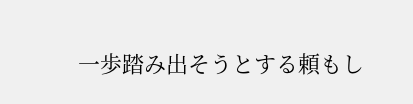一歩踏み出そうとする頼もし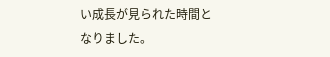い成長が見られた時間となりました。